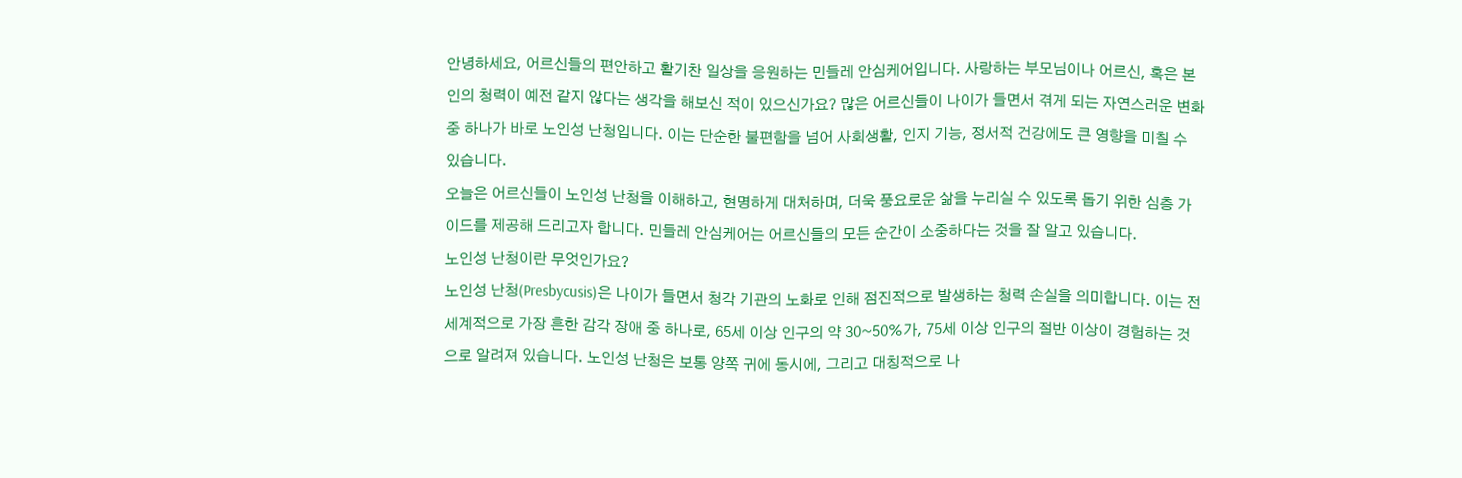안녕하세요, 어르신들의 편안하고 활기찬 일상을 응원하는 민들레 안심케어입니다. 사랑하는 부모님이나 어르신, 혹은 본인의 청력이 예전 같지 않다는 생각을 해보신 적이 있으신가요? 많은 어르신들이 나이가 들면서 겪게 되는 자연스러운 변화 중 하나가 바로 노인성 난청입니다. 이는 단순한 불편함을 넘어 사회생활, 인지 기능, 정서적 건강에도 큰 영향을 미칠 수 있습니다.
오늘은 어르신들이 노인성 난청을 이해하고, 현명하게 대처하며, 더욱 풍요로운 삶을 누리실 수 있도록 돕기 위한 심층 가이드를 제공해 드리고자 합니다. 민들레 안심케어는 어르신들의 모든 순간이 소중하다는 것을 잘 알고 있습니다.
노인성 난청이란 무엇인가요?
노인성 난청(Presbycusis)은 나이가 들면서 청각 기관의 노화로 인해 점진적으로 발생하는 청력 손실을 의미합니다. 이는 전 세계적으로 가장 흔한 감각 장애 중 하나로, 65세 이상 인구의 약 30~50%가, 75세 이상 인구의 절반 이상이 경험하는 것으로 알려져 있습니다. 노인성 난청은 보통 양쪽 귀에 동시에, 그리고 대칭적으로 나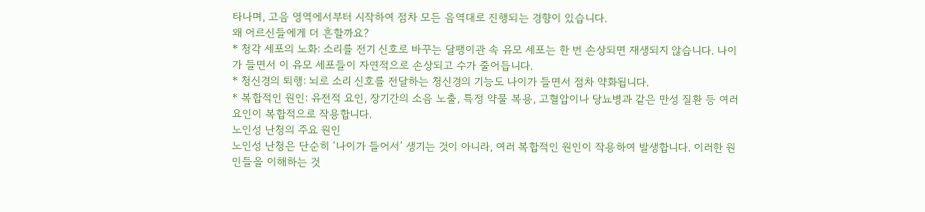타나며, 고음 영역에서부터 시작하여 점차 모든 음역대로 진행되는 경향이 있습니다.
왜 어르신들에게 더 흔할까요?
* 청각 세포의 노화: 소리를 전기 신호로 바꾸는 달팽이관 속 유모 세포는 한 번 손상되면 재생되지 않습니다. 나이가 들면서 이 유모 세포들이 자연적으로 손상되고 수가 줄어듭니다.
* 청신경의 퇴행: 뇌로 소리 신호를 전달하는 청신경의 기능도 나이가 들면서 점차 약화됩니다.
* 복합적인 원인: 유전적 요인, 장기간의 소음 노출, 특정 약물 복용, 고혈압이나 당뇨병과 같은 만성 질환 등 여러 요인이 복합적으로 작용합니다.
노인성 난청의 주요 원인
노인성 난청은 단순히 ‘나이가 들어서’ 생기는 것이 아니라, 여러 복합적인 원인이 작용하여 발생합니다. 이러한 원인들을 이해하는 것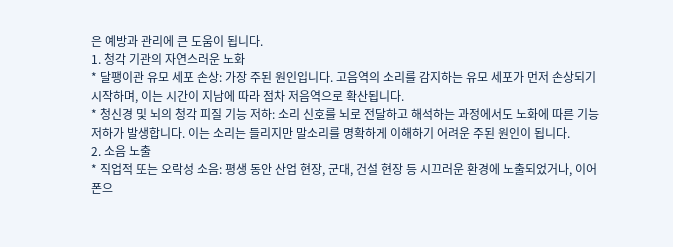은 예방과 관리에 큰 도움이 됩니다.
1. 청각 기관의 자연스러운 노화
* 달팽이관 유모 세포 손상: 가장 주된 원인입니다. 고음역의 소리를 감지하는 유모 세포가 먼저 손상되기 시작하며, 이는 시간이 지남에 따라 점차 저음역으로 확산됩니다.
* 청신경 및 뇌의 청각 피질 기능 저하: 소리 신호를 뇌로 전달하고 해석하는 과정에서도 노화에 따른 기능 저하가 발생합니다. 이는 소리는 들리지만 말소리를 명확하게 이해하기 어려운 주된 원인이 됩니다.
2. 소음 노출
* 직업적 또는 오락성 소음: 평생 동안 산업 현장, 군대, 건설 현장 등 시끄러운 환경에 노출되었거나, 이어폰으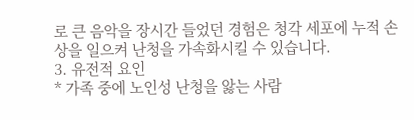로 큰 음악을 장시간 들었던 경험은 청각 세포에 누적 손상을 일으켜 난청을 가속화시킬 수 있습니다.
3. 유전적 요인
* 가족 중에 노인성 난청을 앓는 사람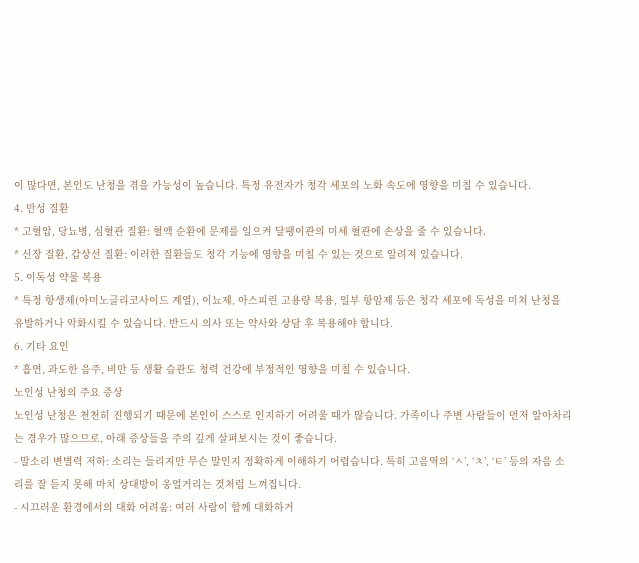이 많다면, 본인도 난청을 겪을 가능성이 높습니다. 특정 유전자가 청각 세포의 노화 속도에 영향을 미칠 수 있습니다.
4. 만성 질환
* 고혈압, 당뇨병, 심혈관 질환: 혈액 순환에 문제를 일으켜 달팽이관의 미세 혈관에 손상을 줄 수 있습니다.
* 신장 질환, 갑상선 질환: 이러한 질환들도 청각 기능에 영향을 미칠 수 있는 것으로 알려져 있습니다.
5. 이독성 약물 복용
* 특정 항생제(아미노글리코사이드 계열), 이뇨제, 아스피린 고용량 복용, 일부 항암제 등은 청각 세포에 독성을 미쳐 난청을 유발하거나 악화시킬 수 있습니다. 반드시 의사 또는 약사와 상담 후 복용해야 합니다.
6. 기타 요인
* 흡연, 과도한 음주, 비만 등 생활 습관도 청력 건강에 부정적인 영향을 미칠 수 있습니다.
노인성 난청의 주요 증상
노인성 난청은 천천히 진행되기 때문에 본인이 스스로 인지하기 어려울 때가 많습니다. 가족이나 주변 사람들이 먼저 알아차리는 경우가 많으므로, 아래 증상들을 주의 깊게 살펴보시는 것이 좋습니다.
- 말소리 변별력 저하: 소리는 들리지만 무슨 말인지 정확하게 이해하기 어렵습니다. 특히 고음역의 ‘ㅅ’, ‘ㅊ’, ‘ㅌ’ 등의 자음 소리를 잘 듣지 못해 마치 상대방이 웅얼거리는 것처럼 느껴집니다.
- 시끄러운 환경에서의 대화 어려움: 여러 사람이 함께 대화하거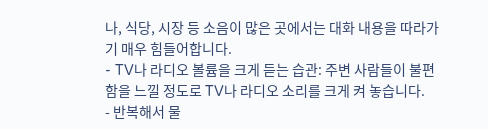나, 식당, 시장 등 소음이 많은 곳에서는 대화 내용을 따라가기 매우 힘들어합니다.
- TV나 라디오 볼륨을 크게 듣는 습관: 주변 사람들이 불편함을 느낄 정도로 TV나 라디오 소리를 크게 켜 놓습니다.
- 반복해서 물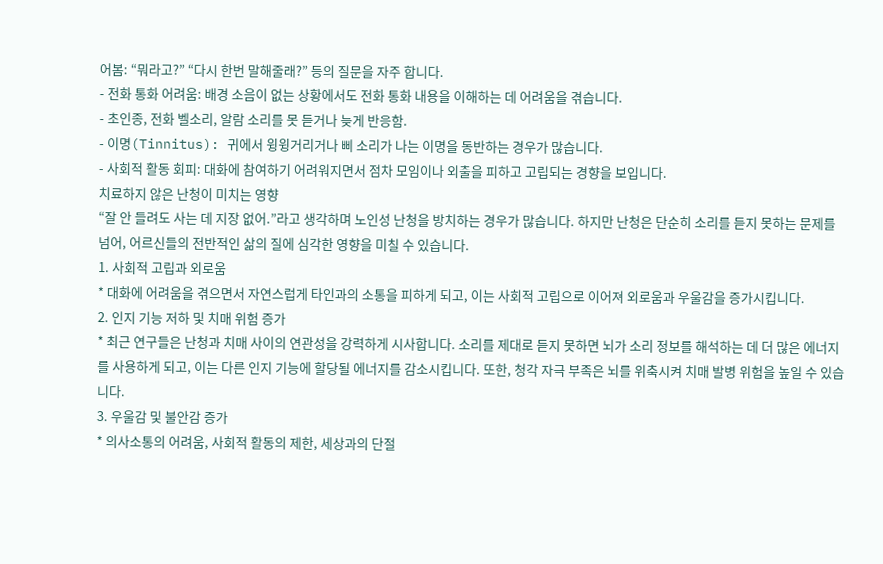어봄: “뭐라고?” “다시 한번 말해줄래?” 등의 질문을 자주 합니다.
- 전화 통화 어려움: 배경 소음이 없는 상황에서도 전화 통화 내용을 이해하는 데 어려움을 겪습니다.
- 초인종, 전화 벨소리, 알람 소리를 못 듣거나 늦게 반응함.
- 이명(Tinnitus): 귀에서 윙윙거리거나 삐 소리가 나는 이명을 동반하는 경우가 많습니다.
- 사회적 활동 회피: 대화에 참여하기 어려워지면서 점차 모임이나 외출을 피하고 고립되는 경향을 보입니다.
치료하지 않은 난청이 미치는 영향
“잘 안 들려도 사는 데 지장 없어.”라고 생각하며 노인성 난청을 방치하는 경우가 많습니다. 하지만 난청은 단순히 소리를 듣지 못하는 문제를 넘어, 어르신들의 전반적인 삶의 질에 심각한 영향을 미칠 수 있습니다.
1. 사회적 고립과 외로움
* 대화에 어려움을 겪으면서 자연스럽게 타인과의 소통을 피하게 되고, 이는 사회적 고립으로 이어져 외로움과 우울감을 증가시킵니다.
2. 인지 기능 저하 및 치매 위험 증가
* 최근 연구들은 난청과 치매 사이의 연관성을 강력하게 시사합니다. 소리를 제대로 듣지 못하면 뇌가 소리 정보를 해석하는 데 더 많은 에너지를 사용하게 되고, 이는 다른 인지 기능에 할당될 에너지를 감소시킵니다. 또한, 청각 자극 부족은 뇌를 위축시켜 치매 발병 위험을 높일 수 있습니다.
3. 우울감 및 불안감 증가
* 의사소통의 어려움, 사회적 활동의 제한, 세상과의 단절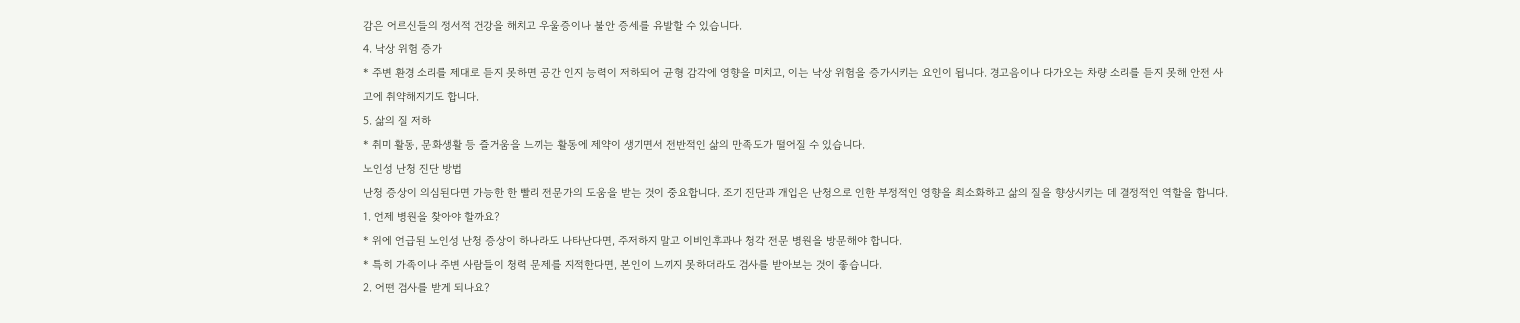감은 어르신들의 정서적 건강을 해치고 우울증이나 불안 증세를 유발할 수 있습니다.
4. 낙상 위험 증가
* 주변 환경 소리를 제대로 듣지 못하면 공간 인지 능력이 저하되어 균형 감각에 영향을 미치고, 이는 낙상 위험을 증가시키는 요인이 됩니다. 경고음이나 다가오는 차량 소리를 듣지 못해 안전 사고에 취약해지기도 합니다.
5. 삶의 질 저하
* 취미 활동, 문화생활 등 즐거움을 느끼는 활동에 제약이 생기면서 전반적인 삶의 만족도가 떨어질 수 있습니다.
노인성 난청 진단 방법
난청 증상이 의심된다면 가능한 한 빨리 전문가의 도움을 받는 것이 중요합니다. 조기 진단과 개입은 난청으로 인한 부정적인 영향을 최소화하고 삶의 질을 향상시키는 데 결정적인 역할을 합니다.
1. 언제 병원을 찾아야 할까요?
* 위에 언급된 노인성 난청 증상이 하나라도 나타난다면, 주저하지 말고 이비인후과나 청각 전문 병원을 방문해야 합니다.
* 특히 가족이나 주변 사람들이 청력 문제를 지적한다면, 본인이 느끼지 못하더라도 검사를 받아보는 것이 좋습니다.
2. 어떤 검사를 받게 되나요?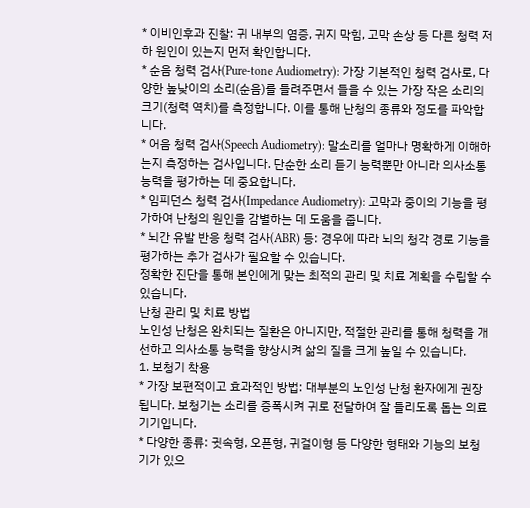* 이비인후과 진찰: 귀 내부의 염증, 귀지 막힘, 고막 손상 등 다른 청력 저하 원인이 있는지 먼저 확인합니다.
* 순음 청력 검사(Pure-tone Audiometry): 가장 기본적인 청력 검사로, 다양한 높낮이의 소리(순음)를 들려주면서 들을 수 있는 가장 작은 소리의 크기(청력 역치)를 측정합니다. 이를 통해 난청의 종류와 정도를 파악합니다.
* 어음 청력 검사(Speech Audiometry): 말소리를 얼마나 명확하게 이해하는지 측정하는 검사입니다. 단순한 소리 듣기 능력뿐만 아니라 의사소통 능력을 평가하는 데 중요합니다.
* 임피던스 청력 검사(Impedance Audiometry): 고막과 중이의 기능을 평가하여 난청의 원인을 감별하는 데 도움을 줍니다.
* 뇌간 유발 반응 청력 검사(ABR) 등: 경우에 따라 뇌의 청각 경로 기능을 평가하는 추가 검사가 필요할 수 있습니다.
정확한 진단을 통해 본인에게 맞는 최적의 관리 및 치료 계획을 수립할 수 있습니다.
난청 관리 및 치료 방법
노인성 난청은 완치되는 질환은 아니지만, 적절한 관리를 통해 청력을 개선하고 의사소통 능력을 향상시켜 삶의 질을 크게 높일 수 있습니다.
1. 보청기 착용
* 가장 보편적이고 효과적인 방법: 대부분의 노인성 난청 환자에게 권장됩니다. 보청기는 소리를 증폭시켜 귀로 전달하여 잘 들리도록 돕는 의료기기입니다.
* 다양한 종류: 귓속형, 오픈형, 귀걸이형 등 다양한 형태와 기능의 보청기가 있으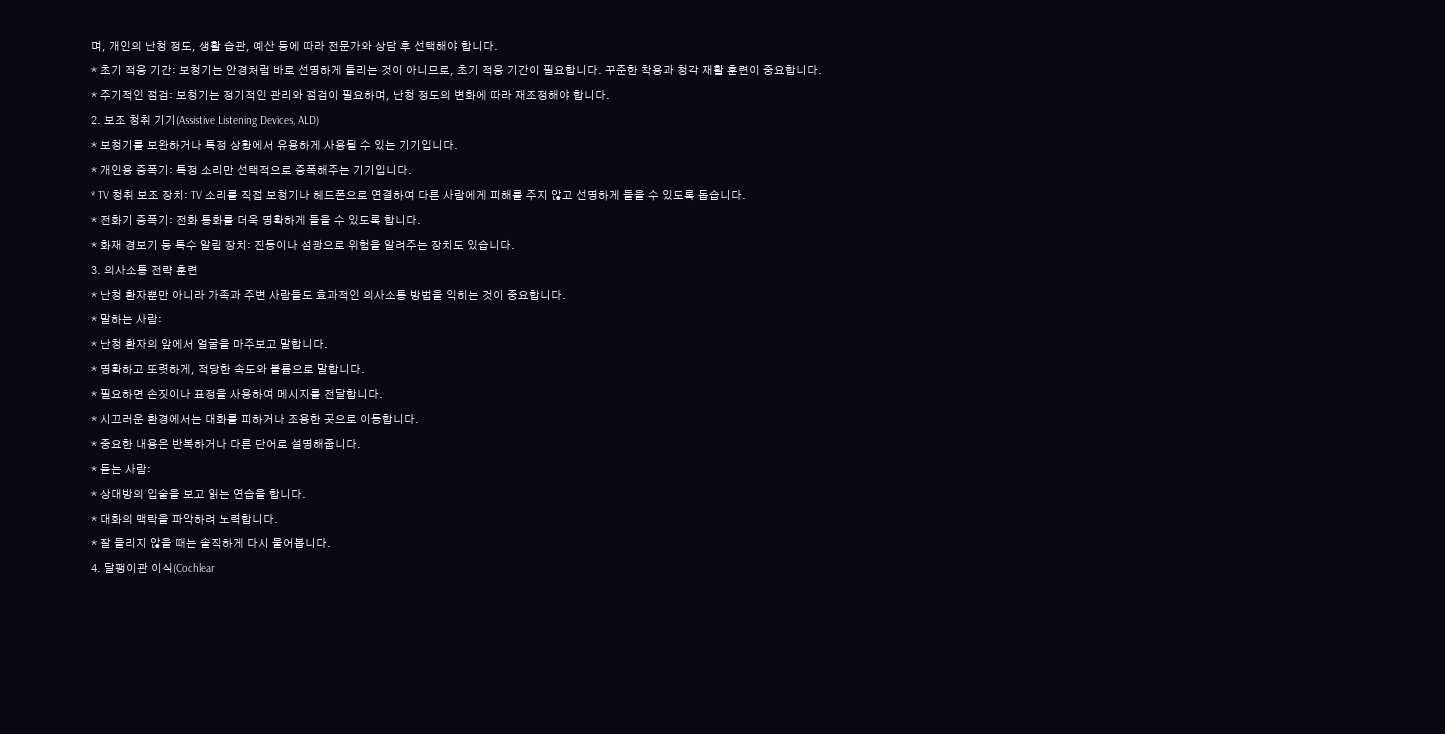며, 개인의 난청 정도, 생활 습관, 예산 등에 따라 전문가와 상담 후 선택해야 합니다.
* 초기 적응 기간: 보청기는 안경처럼 바로 선명하게 들리는 것이 아니므로, 초기 적응 기간이 필요합니다. 꾸준한 착용과 청각 재활 훈련이 중요합니다.
* 주기적인 점검: 보청기는 정기적인 관리와 점검이 필요하며, 난청 정도의 변화에 따라 재조정해야 합니다.
2. 보조 청취 기기(Assistive Listening Devices, ALD)
* 보청기를 보완하거나 특정 상황에서 유용하게 사용될 수 있는 기기입니다.
* 개인용 증폭기: 특정 소리만 선택적으로 증폭해주는 기기입니다.
* TV 청취 보조 장치: TV 소리를 직접 보청기나 헤드폰으로 연결하여 다른 사람에게 피해를 주지 않고 선명하게 들을 수 있도록 돕습니다.
* 전화기 증폭기: 전화 통화를 더욱 명확하게 들을 수 있도록 합니다.
* 화재 경보기 등 특수 알림 장치: 진동이나 섬광으로 위험을 알려주는 장치도 있습니다.
3. 의사소통 전략 훈련
* 난청 환자뿐만 아니라 가족과 주변 사람들도 효과적인 의사소통 방법을 익히는 것이 중요합니다.
* 말하는 사람:
* 난청 환자의 앞에서 얼굴을 마주보고 말합니다.
* 명확하고 또렷하게, 적당한 속도와 볼륨으로 말합니다.
* 필요하면 손짓이나 표정을 사용하여 메시지를 전달합니다.
* 시끄러운 환경에서는 대화를 피하거나 조용한 곳으로 이동합니다.
* 중요한 내용은 반복하거나 다른 단어로 설명해줍니다.
* 듣는 사람:
* 상대방의 입술을 보고 읽는 연습을 합니다.
* 대화의 맥락을 파악하려 노력합니다.
* 잘 들리지 않을 때는 솔직하게 다시 물어봅니다.
4. 달팽이관 이식(Cochlear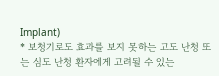Implant)
* 보청기로도 효과를 보지 못하는 고도 난청 또는 심도 난청 환자에게 고려될 수 있는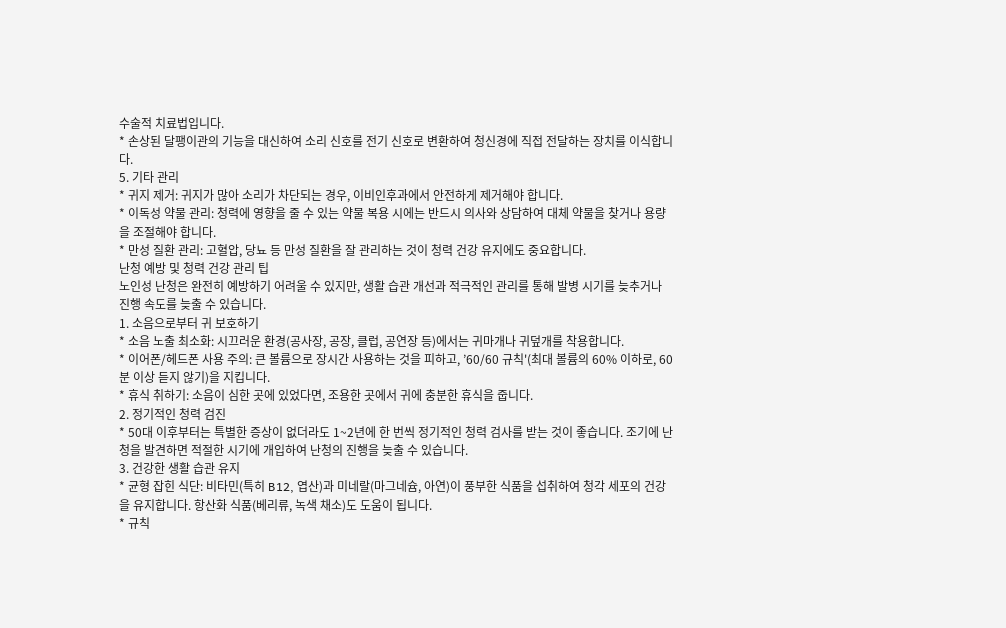수술적 치료법입니다.
* 손상된 달팽이관의 기능을 대신하여 소리 신호를 전기 신호로 변환하여 청신경에 직접 전달하는 장치를 이식합니다.
5. 기타 관리
* 귀지 제거: 귀지가 많아 소리가 차단되는 경우, 이비인후과에서 안전하게 제거해야 합니다.
* 이독성 약물 관리: 청력에 영향을 줄 수 있는 약물 복용 시에는 반드시 의사와 상담하여 대체 약물을 찾거나 용량을 조절해야 합니다.
* 만성 질환 관리: 고혈압, 당뇨 등 만성 질환을 잘 관리하는 것이 청력 건강 유지에도 중요합니다.
난청 예방 및 청력 건강 관리 팁
노인성 난청은 완전히 예방하기 어려울 수 있지만, 생활 습관 개선과 적극적인 관리를 통해 발병 시기를 늦추거나 진행 속도를 늦출 수 있습니다.
1. 소음으로부터 귀 보호하기
* 소음 노출 최소화: 시끄러운 환경(공사장, 공장, 클럽, 공연장 등)에서는 귀마개나 귀덮개를 착용합니다.
* 이어폰/헤드폰 사용 주의: 큰 볼륨으로 장시간 사용하는 것을 피하고, ’60/60 규칙'(최대 볼륨의 60% 이하로, 60분 이상 듣지 않기)을 지킵니다.
* 휴식 취하기: 소음이 심한 곳에 있었다면, 조용한 곳에서 귀에 충분한 휴식을 줍니다.
2. 정기적인 청력 검진
* 50대 이후부터는 특별한 증상이 없더라도 1~2년에 한 번씩 정기적인 청력 검사를 받는 것이 좋습니다. 조기에 난청을 발견하면 적절한 시기에 개입하여 난청의 진행을 늦출 수 있습니다.
3. 건강한 생활 습관 유지
* 균형 잡힌 식단: 비타민(특히 B12, 엽산)과 미네랄(마그네슘, 아연)이 풍부한 식품을 섭취하여 청각 세포의 건강을 유지합니다. 항산화 식품(베리류, 녹색 채소)도 도움이 됩니다.
* 규칙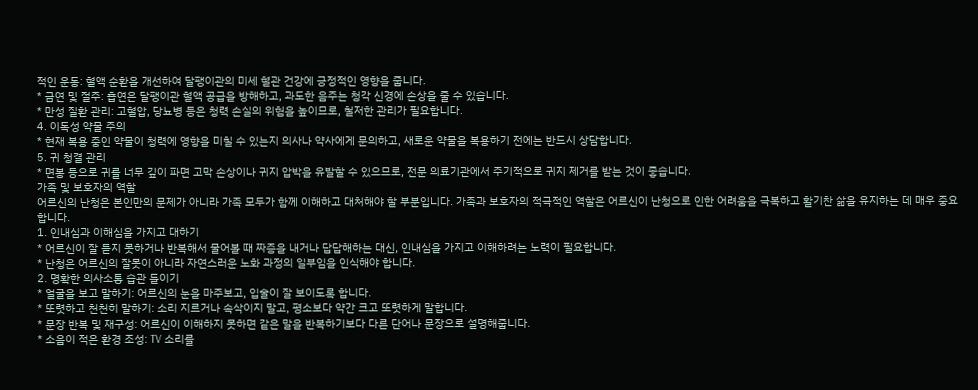적인 운동: 혈액 순환을 개선하여 달팽이관의 미세 혈관 건강에 긍정적인 영향을 줍니다.
* 금연 및 절주: 흡연은 달팽이관 혈액 공급을 방해하고, 과도한 음주는 청각 신경에 손상을 줄 수 있습니다.
* 만성 질환 관리: 고혈압, 당뇨병 등은 청력 손실의 위험을 높이므로, 철저한 관리가 필요합니다.
4. 이독성 약물 주의
* 현재 복용 중인 약물이 청력에 영향을 미칠 수 있는지 의사나 약사에게 문의하고, 새로운 약물을 복용하기 전에는 반드시 상담합니다.
5. 귀 청결 관리
* 면봉 등으로 귀를 너무 깊이 파면 고막 손상이나 귀지 압박을 유발할 수 있으므로, 전문 의료기관에서 주기적으로 귀지 제거를 받는 것이 좋습니다.
가족 및 보호자의 역할
어르신의 난청은 본인만의 문제가 아니라 가족 모두가 함께 이해하고 대처해야 할 부분입니다. 가족과 보호자의 적극적인 역할은 어르신이 난청으로 인한 어려움을 극복하고 활기찬 삶을 유지하는 데 매우 중요합니다.
1. 인내심과 이해심을 가지고 대하기
* 어르신이 잘 듣지 못하거나 반복해서 물어볼 때 짜증을 내거나 답답해하는 대신, 인내심을 가지고 이해하려는 노력이 필요합니다.
* 난청은 어르신의 잘못이 아니라 자연스러운 노화 과정의 일부임을 인식해야 합니다.
2. 명확한 의사소통 습관 들이기
* 얼굴을 보고 말하기: 어르신의 눈을 마주보고, 입술이 잘 보이도록 합니다.
* 또렷하고 천천히 말하기: 소리 지르거나 속삭이지 말고, 평소보다 약간 크고 또렷하게 말합니다.
* 문장 반복 및 재구성: 어르신이 이해하지 못하면 같은 말을 반복하기보다 다른 단어나 문장으로 설명해줍니다.
* 소음이 적은 환경 조성: TV 소리를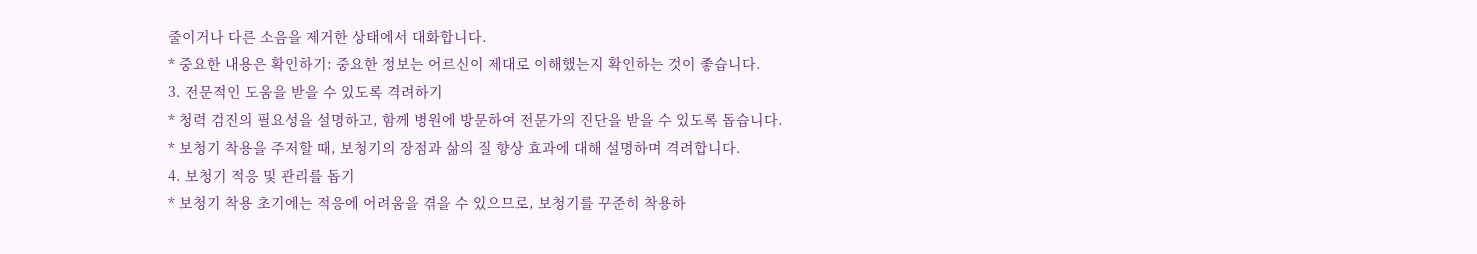줄이거나 다른 소음을 제거한 상태에서 대화합니다.
* 중요한 내용은 확인하기: 중요한 정보는 어르신이 제대로 이해했는지 확인하는 것이 좋습니다.
3. 전문적인 도움을 받을 수 있도록 격려하기
* 청력 검진의 필요성을 설명하고, 함께 병원에 방문하여 전문가의 진단을 받을 수 있도록 돕습니다.
* 보청기 착용을 주저할 때, 보청기의 장점과 삶의 질 향상 효과에 대해 설명하며 격려합니다.
4. 보청기 적응 및 관리를 돕기
* 보청기 착용 초기에는 적응에 어려움을 겪을 수 있으므로, 보청기를 꾸준히 착용하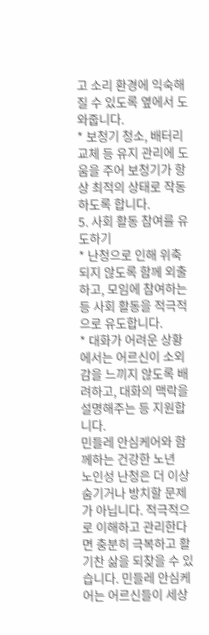고 소리 환경에 익숙해질 수 있도록 옆에서 도와줍니다.
* 보청기 청소, 배터리 교체 등 유지 관리에 도움을 주어 보청기가 항상 최적의 상태로 작동하도록 합니다.
5. 사회 활동 참여를 유도하기
* 난청으로 인해 위축되지 않도록 함께 외출하고, 모임에 참여하는 등 사회 활동을 적극적으로 유도합니다.
* 대화가 어려운 상황에서는 어르신이 소외감을 느끼지 않도록 배려하고, 대화의 맥락을 설명해주는 등 지원합니다.
민들레 안심케어와 함께하는 건강한 노년
노인성 난청은 더 이상 숨기거나 방치할 문제가 아닙니다. 적극적으로 이해하고 관리한다면 충분히 극복하고 활기찬 삶을 되찾을 수 있습니다. 민들레 안심케어는 어르신들이 세상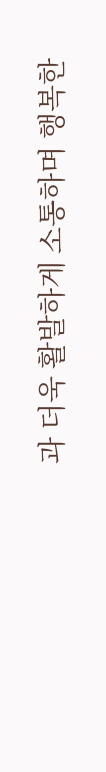과 더욱 활발하게 소통하며 행복한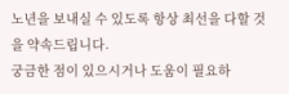노년을 보내실 수 있도록 항상 최선을 다할 것을 약속드립니다.
궁금한 점이 있으시거나 도움이 필요하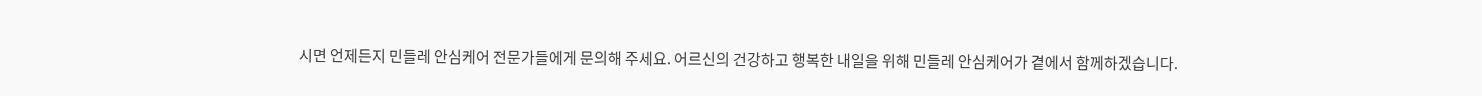시면 언제든지 민들레 안심케어 전문가들에게 문의해 주세요. 어르신의 건강하고 행복한 내일을 위해 민들레 안심케어가 곁에서 함께하겠습니다.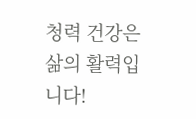청력 건강은 삶의 활력입니다!